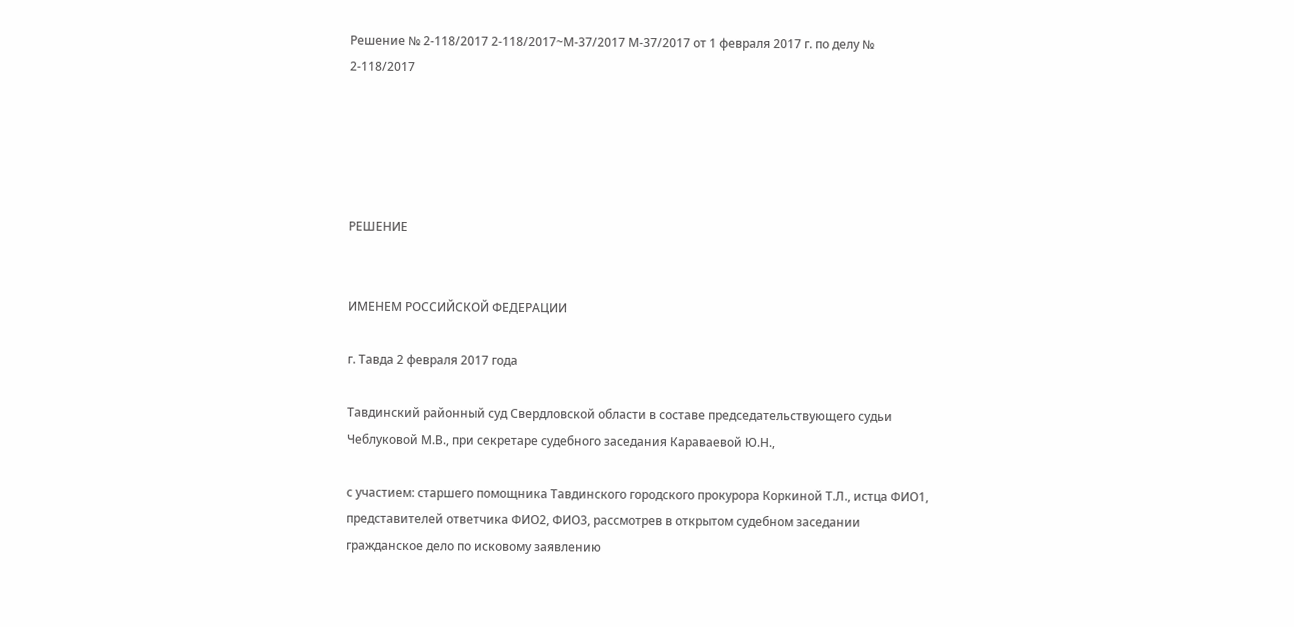Решение № 2-118/2017 2-118/2017~М-37/2017 М-37/2017 от 1 февраля 2017 г. по делу № 2-118/2017





РЕШЕНИЕ


ИМЕНЕМ РОССИЙСКОЙ ФЕДЕРАЦИИ

г. Тавда 2 февраля 2017 года

Тавдинский районный суд Свердловской области в составе председательствующего судьи Чеблуковой М.В., при секретаре судебного заседания Караваевой Ю.Н.,

с участием: старшего помощника Тавдинского городского прокурора Коркиной Т.Л., истца ФИО1, представителей ответчика ФИО2, ФИО3, рассмотрев в открытом судебном заседании гражданское дело по исковому заявлению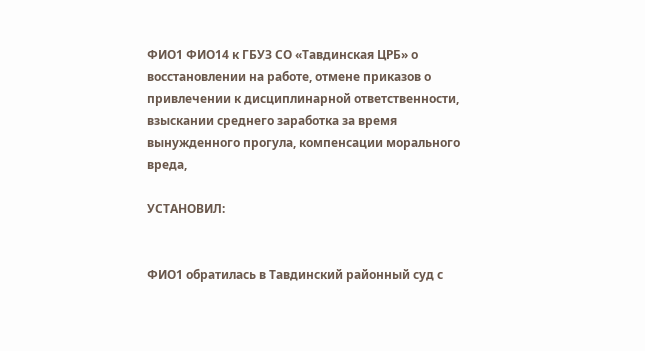ФИО1 ФИО14 к ГБУЗ СО «Тавдинская ЦРБ» о восстановлении на работе, отмене приказов о привлечении к дисциплинарной ответственности, взыскании среднего заработка за время вынужденного прогула, компенсации морального вреда,

УСТАНОВИЛ:


ФИО1 обратилась в Тавдинский районный суд с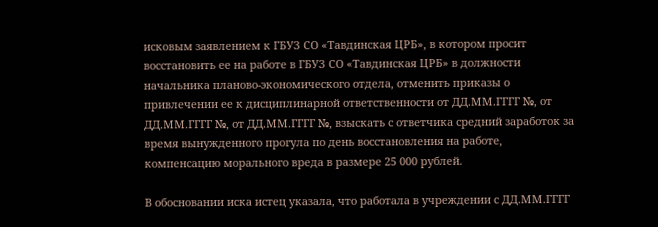исковым заявлением к ГБУЗ СО «Тавдинская ЦРБ», в котором просит восстановить ее на работе в ГБУЗ СО «Тавдинская ЦРБ» в должности начальника планово-экономического отдела, отменить приказы о привлечении ее к дисциплинарной ответственности от ДД.ММ.ГГГГ №, от ДД.ММ.ГГГГ №, от ДД.ММ.ГГГГ №, взыскать с ответчика средний заработок за время вынужденного прогула по день восстановления на работе, компенсацию морального вреда в размере 25 000 рублей.

В обосновании иска истец указала, что работала в учреждении с ДД.ММ.ГГГГ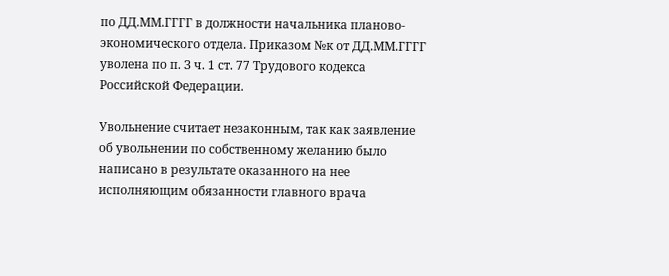по ДД.ММ.ГГГГ в должности начальника планово-экономического отдела. Приказом №к от ДД.ММ.ГГГГ уволена по п. З ч. 1 ст. 77 Трудового кодекса Российской Федерации.

Увольнение считает незаконным, так как заявление об увольнении по собственному желанию было написано в результате оказанного на нее исполняющим обязанности главного врача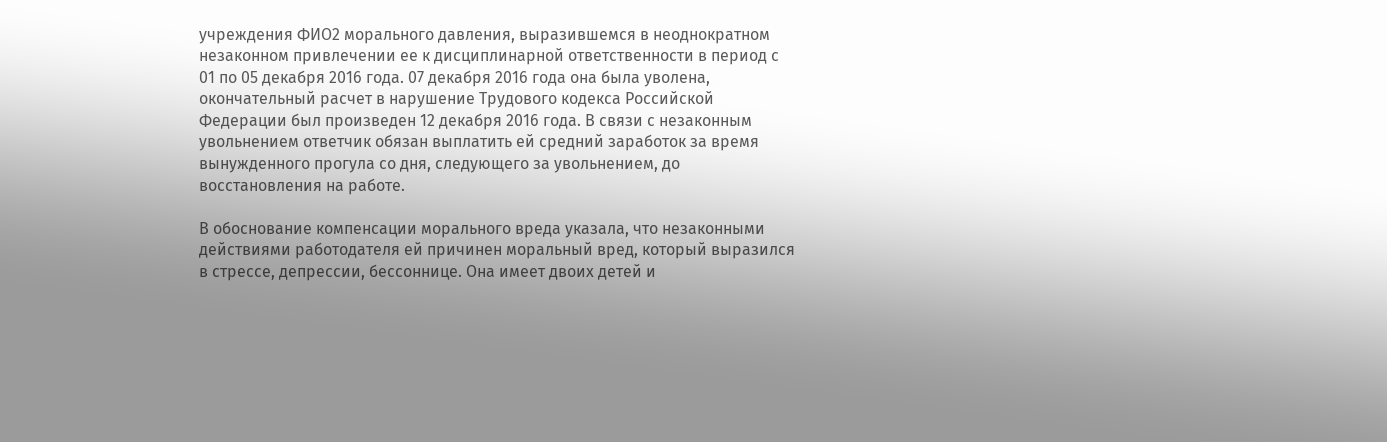учреждения ФИО2 морального давления, выразившемся в неоднократном незаконном привлечении ее к дисциплинарной ответственности в период с 01 по 05 декабря 2016 года. 07 декабря 2016 года она была уволена, окончательный расчет в нарушение Трудового кодекса Российской Федерации был произведен 12 декабря 2016 года. В связи с незаконным увольнением ответчик обязан выплатить ей средний заработок за время вынужденного прогула со дня, следующего за увольнением, до восстановления на работе.

В обоснование компенсации морального вреда указала, что незаконными действиями работодателя ей причинен моральный вред, который выразился в стрессе, депрессии, бессоннице. Она имеет двоих детей и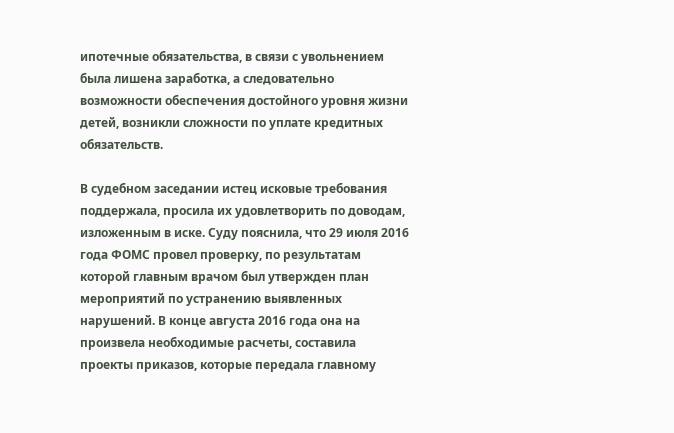ипотечные обязательства, в связи с увольнением была лишена заработка, а следовательно возможности обеспечения достойного уровня жизни детей, возникли сложности по уплате кредитных обязательств.

В судебном заседании истец исковые требования поддержала, просила их удовлетворить по доводам, изложенным в иске. Суду пояснила, что 29 июля 2016 года ФОМС провел проверку, по результатам которой главным врачом был утвержден план мероприятий по устранению выявленных нарушений. В конце августа 2016 года она на произвела необходимые расчеты, составила проекты приказов, которые передала главному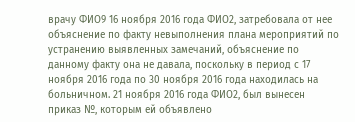врачу ФИО9 16 ноября 2016 года ФИО2, затребовала от нее объяснение по факту невыполнения плана мероприятий по устранению выявленных замечаний, объяснение по данному факту она не давала, поскольку в период с 17 ноября 2016 года по 30 ноября 2016 года находилась на больничном. 21 ноября 2016 года ФИО2, был вынесен приказ №, которым ей объявлено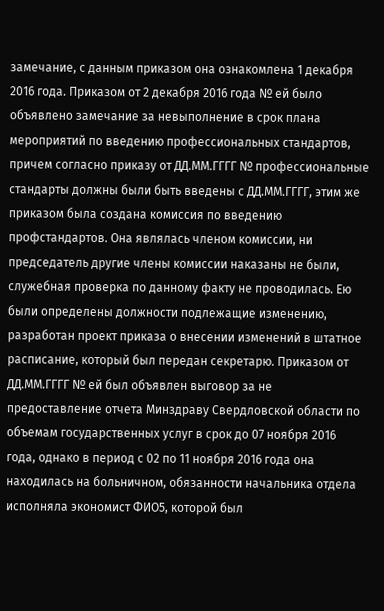замечание, с данным приказом она ознакомлена 1 декабря 2016 года. Приказом от 2 декабря 2016 года № ей было объявлено замечание за невыполнение в срок плана мероприятий по введению профессиональных стандартов, причем согласно приказу от ДД.ММ.ГГГГ № профессиональные стандарты должны были быть введены с ДД.ММ.ГГГГ, этим же приказом была создана комиссия по введению профстандартов. Она являлась членом комиссии, ни председатель другие члены комиссии наказаны не были, служебная проверка по данному факту не проводилась. Ею были определены должности подлежащие изменению, разработан проект приказа о внесении изменений в штатное расписание, который был передан секретарю. Приказом от ДД.ММ.ГГГГ № ей был объявлен выговор за не предоставление отчета Минздраву Свердловской области по объемам государственных услуг в срок до 07 ноября 2016 года, однако в период с 02 по 11 ноября 2016 года она находилась на больничном, обязанности начальника отдела исполняла экономист ФИО5, которой был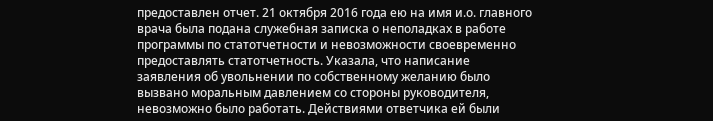предоставлен отчет. 21 октября 2016 года ею на имя и.о. главного врача была подана служебная записка о неполадках в работе программы по статотчетности и невозможности своевременно предоставлять статотчетность. Указала, что написание заявления об увольнении по собственному желанию было вызвано моральным давлением со стороны руководителя, невозможно было работать. Действиями ответчика ей были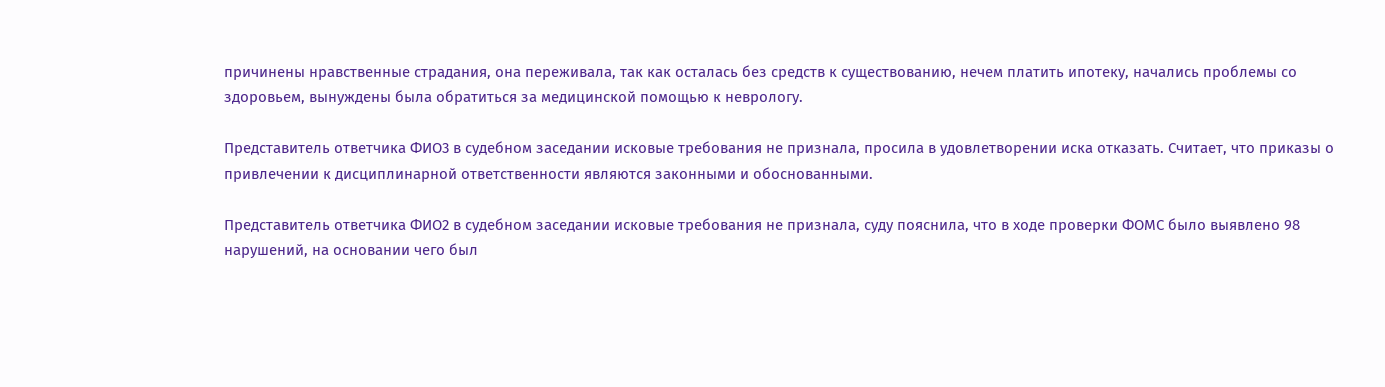причинены нравственные страдания, она переживала, так как осталась без средств к существованию, нечем платить ипотеку, начались проблемы со здоровьем, вынуждены была обратиться за медицинской помощью к неврологу.

Представитель ответчика ФИО3 в судебном заседании исковые требования не признала, просила в удовлетворении иска отказать. Считает, что приказы о привлечении к дисциплинарной ответственности являются законными и обоснованными.

Представитель ответчика ФИО2 в судебном заседании исковые требования не признала, суду пояснила, что в ходе проверки ФОМС было выявлено 98 нарушений, на основании чего был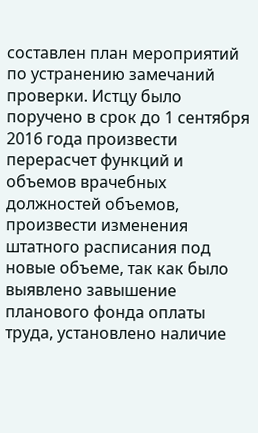составлен план мероприятий по устранению замечаний проверки. Истцу было поручено в срок до 1 сентября 2016 года произвести перерасчет функций и объемов врачебных должностей объемов, произвести изменения штатного расписания под новые объеме, так как было выявлено завышение планового фонда оплаты труда, установлено наличие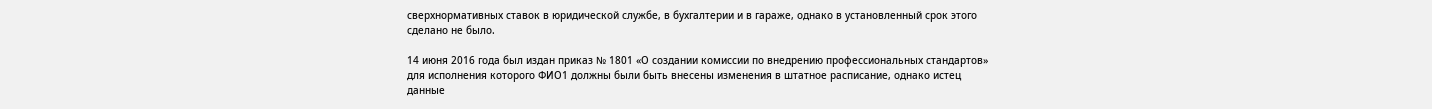сверхнормативных ставок в юридической службе, в бухгалтерии и в гараже, однако в установленный срок этого сделано не было.

14 июня 2016 года был издан приказ № 1801 «О создании комиссии по внедрению профессиональных стандартов» для исполнения которого ФИО1 должны были быть внесены изменения в штатное расписание, однако истец данные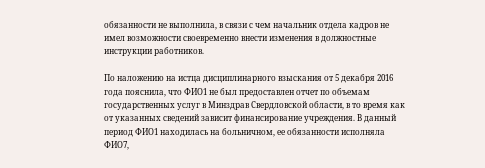обязанности не выполнила, в связи с чем начальник отдела кадров не имел возможности своевременно внести изменения в должностные инструкции работников.

По наложению на истца дисциплинарного взыскания от 5 декабря 2016 года пояснила, что ФИО1 не был предоставлен отчет по объемам государственных услуг в Минздрав Свердловской области, в то время как от указанных сведений зависит финансирование учреждения. В данный период ФИО1 находилась на больничном, ее обязанности исполняла ФИО7,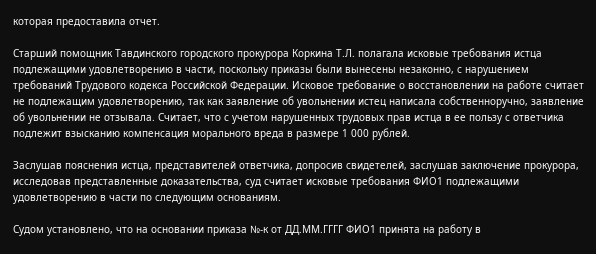которая предоставила отчет.

Старший помощник Тавдинского городского прокурора Коркина Т.Л. полагала исковые требования истца подлежащими удовлетворению в части, поскольку приказы были вынесены незаконно, с нарушением требований Трудового кодекса Российской Федерации. Исковое требование о восстановлении на работе считает не подлежащим удовлетворению, так как заявление об увольнении истец написала собственноручно, заявление об увольнении не отзывала. Считает, что с учетом нарушенных трудовых прав истца в ее пользу с ответчика подлежит взысканию компенсация морального вреда в размере 1 000 рублей.

Заслушав пояснения истца, представителей ответчика, допросив свидетелей, заслушав заключение прокурора, исследовав представленные доказательства, суд считает исковые требования ФИО1 подлежащими удовлетворению в части по следующим основаниям.

Судом установлено, что на основании приказа №-к от ДД.ММ.ГГГГ ФИО1 принята на работу в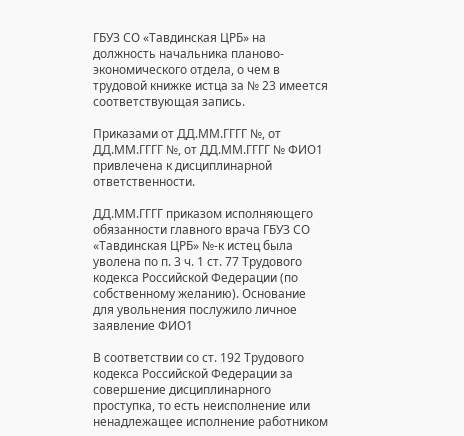ГБУЗ СО «Тавдинская ЦРБ» на должность начальника планово-экономического отдела, о чем в трудовой книжке истца за № 23 имеется соответствующая запись.

Приказами от ДД.ММ.ГГГГ №, от ДД.ММ.ГГГГ №, от ДД.ММ.ГГГГ № ФИО1 привлечена к дисциплинарной ответственности.

ДД.ММ.ГГГГ приказом исполняющего обязанности главного врача ГБУЗ СО «Тавдинская ЦРБ» №-к истец была уволена по п. 3 ч. 1 ст. 77 Трудового кодекса Российской Федерации (по собственному желанию). Основание для увольнения послужило личное заявление ФИО1

В соответствии со ст. 192 Трудового кодекса Российской Федерации за совершение дисциплинарного проступка, то есть неисполнение или ненадлежащее исполнение работником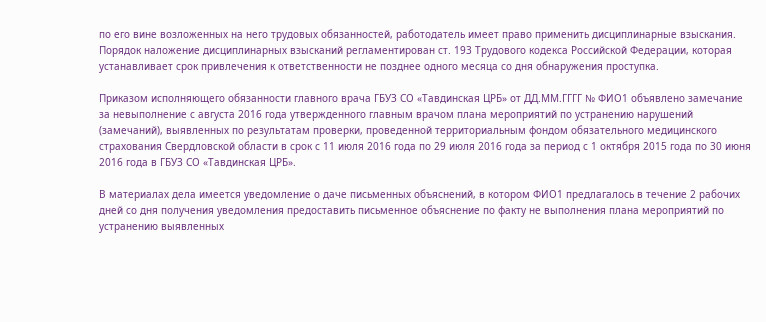по его вине возложенных на него трудовых обязанностей, работодатель имеет право применить дисциплинарные взыскания. Порядок наложение дисциплинарных взысканий регламентирован ст. 193 Трудового кодекса Российской Федерации, которая устанавливает срок привлечения к ответственности не позднее одного месяца со дня обнаружения проступка.

Приказом исполняющего обязанности главного врача ГБУЗ СО «Тавдинская ЦРБ» от ДД.ММ.ГГГГ № ФИО1 объявлено замечание за невыполнение с августа 2016 года утвержденного главным врачом плана мероприятий по устранению нарушений (замечаний), выявленных по результатам проверки, проведенной территориальным фондом обязательного медицинского страхования Свердловской области в срок с 11 июля 2016 года по 29 июля 2016 года за период с 1 октября 2015 года по 30 июня 2016 года в ГБУЗ СО «Тавдинская ЦРБ».

В материалах дела имеется уведомление о даче письменных объяснений, в котором ФИО1 предлагалось в течение 2 рабочих дней со дня получения уведомления предоставить письменное объяснение по факту не выполнения плана мероприятий по устранению выявленных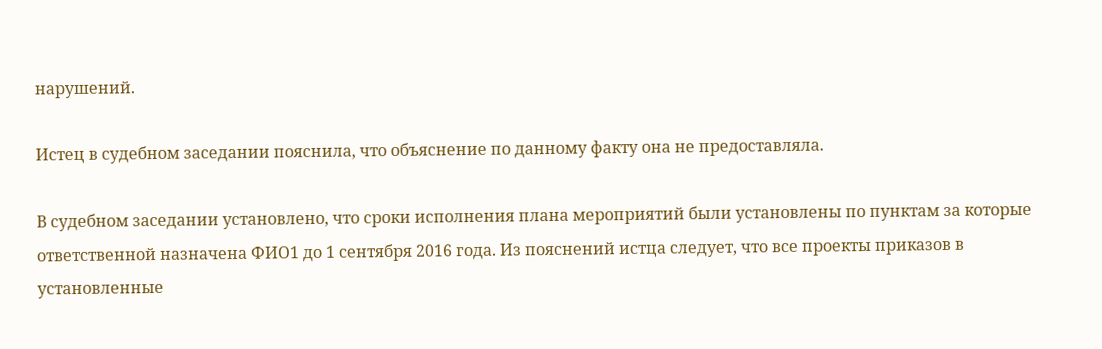нарушений.

Истец в судебном заседании пояснила, что объяснение по данному факту она не предоставляла.

В судебном заседании установлено, что сроки исполнения плана мероприятий были установлены по пунктам за которые ответственной назначена ФИО1 до 1 сентября 2016 года. Из пояснений истца следует, что все проекты приказов в установленные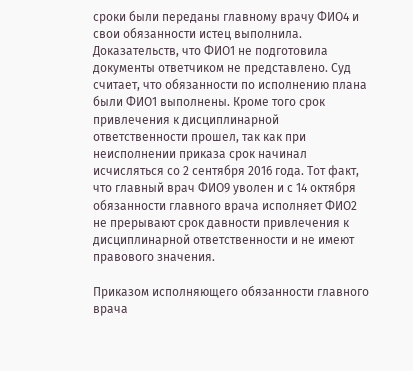сроки были переданы главному врачу ФИО4 и свои обязанности истец выполнила. Доказательств, что ФИО1 не подготовила документы ответчиком не представлено. Суд считает, что обязанности по исполнению плана были ФИО1 выполнены. Кроме того срок привлечения к дисциплинарной ответственности прошел, так как при неисполнении приказа срок начинал исчисляться со 2 сентября 2016 года. Тот факт, что главный врач ФИО9 уволен и с 14 октября обязанности главного врача исполняет ФИО2 не прерывают срок давности привлечения к дисциплинарной ответственности и не имеют правового значения.

Приказом исполняющего обязанности главного врача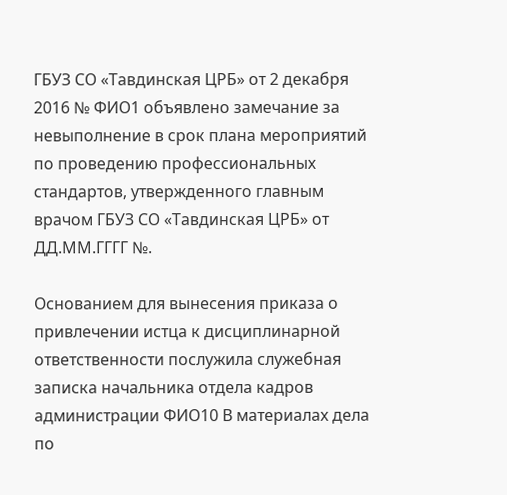ГБУЗ СО «Тавдинская ЦРБ» от 2 декабря 2016 № ФИО1 объявлено замечание за невыполнение в срок плана мероприятий по проведению профессиональных стандартов, утвержденного главным врачом ГБУЗ СО «Тавдинская ЦРБ» от ДД.ММ.ГГГГ №.

Основанием для вынесения приказа о привлечении истца к дисциплинарной ответственности послужила служебная записка начальника отдела кадров администрации ФИО10 В материалах дела по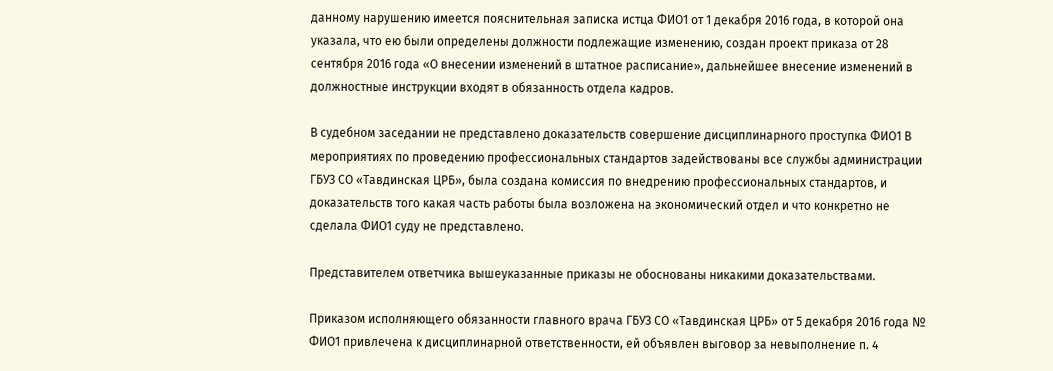данному нарушению имеется пояснительная записка истца ФИО1 от 1 декабря 2016 года, в которой она указала, что ею были определены должности подлежащие изменению, создан проект приказа от 28 сентября 2016 года «О внесении изменений в штатное расписание», дальнейшее внесение изменений в должностные инструкции входят в обязанность отдела кадров.

В судебном заседании не представлено доказательств совершение дисциплинарного проступка ФИО1 В мероприятиях по проведению профессиональных стандартов задействованы все службы администрации ГБУЗ СО «Тавдинская ЦРБ», была создана комиссия по внедрению профессиональных стандартов, и доказательств того какая часть работы была возложена на экономический отдел и что конкретно не сделала ФИО1 суду не представлено.

Представителем ответчика вышеуказанные приказы не обоснованы никакими доказательствами.

Приказом исполняющего обязанности главного врача ГБУЗ СО «Тавдинская ЦРБ» от 5 декабря 2016 года № ФИО1 привлечена к дисциплинарной ответственности, ей объявлен выговор за невыполнение п. 4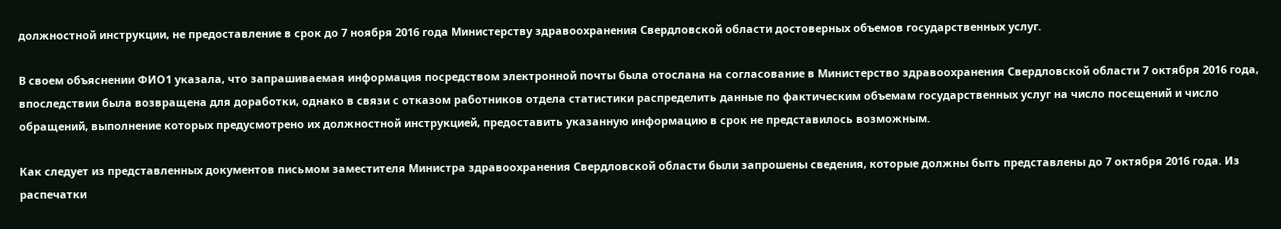должностной инструкции, не предоставление в срок до 7 ноября 2016 года Министерству здравоохранения Свердловской области достоверных объемов государственных услуг.

В своем объяснении ФИО1 указала, что запрашиваемая информация посредством электронной почты была отослана на согласование в Министерство здравоохранения Свердловской области 7 октября 2016 года, впоследствии была возвращена для доработки, однако в связи с отказом работников отдела статистики распределить данные по фактическим объемам государственных услуг на число посещений и число обращений, выполнение которых предусмотрено их должностной инструкцией, предоставить указанную информацию в срок не представилось возможным.

Как следует из представленных документов письмом заместителя Министра здравоохранения Свердловской области были запрошены сведения, которые должны быть представлены до 7 октября 2016 года. Из распечатки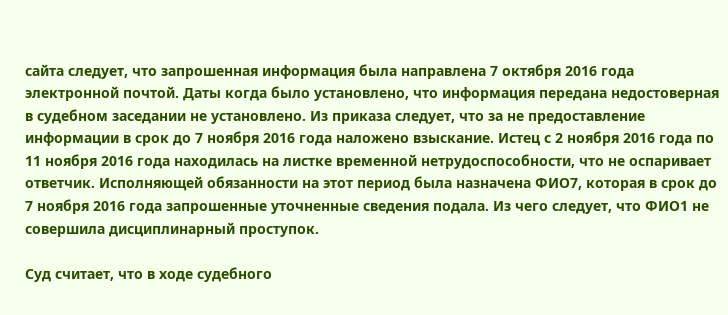сайта следует, что запрошенная информация была направлена 7 октября 2016 года электронной почтой. Даты когда было установлено, что информация передана недостоверная в судебном заседании не установлено. Из приказа следует, что за не предоставление информации в срок до 7 ноября 2016 года наложено взыскание. Истец с 2 ноября 2016 года по 11 ноября 2016 года находилась на листке временной нетрудоспособности, что не оспаривает ответчик. Исполняющей обязанности на этот период была назначена ФИО7, которая в срок до 7 ноября 2016 года запрошенные уточненные сведения подала. Из чего следует, что ФИО1 не совершила дисциплинарный проступок.

Суд считает, что в ходе судебного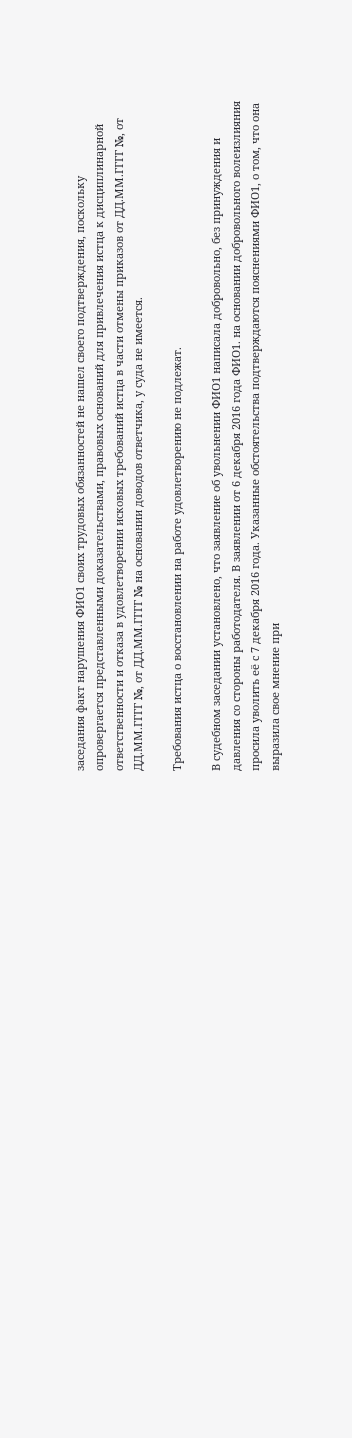заседания факт нарушения ФИО1 своих трудовых обязанностей не нашел своего подтверждения, поскольку опровергается представленными доказательствами, правовых оснований для привлечения истца к дисциплинарной ответственности и отказа в удовлетворении исковых требований истца в части отмены приказов от ДД.ММ.ГГГГ №, от ДД.ММ.ГГГГ №, от ДД.ММ.ГГГГ № на основании доводов ответчика, у суда не имеется.

Требования истца о восстановлении на работе удовлетворению не подлежат.

В судебном заседании установлено, что заявление об увольнении ФИО1 написала добровольно, без принуждения и давления со стороны работодателя. В заявлении от 6 декабря 2016 года ФИО1. на основании добровольного волеизлияния просила уволить её с 7 декабря 2016 года. Указанные обстоятельства подтверждаются пояснениями ФИО1, о том, что она выразила свое мнение при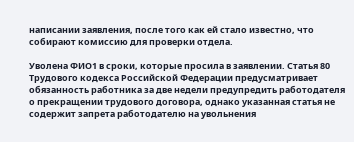написании заявления, после того как ей стало известно, что собирают комиссию для проверки отдела.

Уволена ФИО1 в сроки, которые просила в заявлении. Статья 80 Трудового кодекса Российской Федерации предусматривает обязанность работника за две недели предупредить работодателя о прекращении трудового договора, однако указанная статья не содержит запрета работодателю на увольнения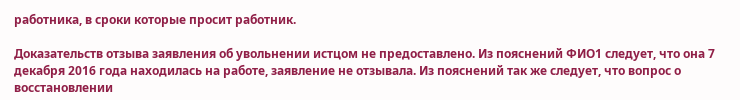работника, в сроки которые просит работник.

Доказательств отзыва заявления об увольнении истцом не предоставлено. Из пояснений ФИО1 следует, что она 7 декабря 2016 года находилась на работе, заявление не отзывала. Из пояснений так же следует, что вопрос о восстановлении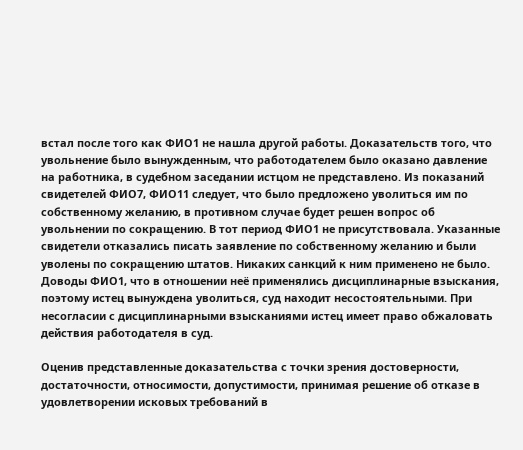встал после того как ФИО1 не нашла другой работы. Доказательств того, что увольнение было вынужденным, что работодателем было оказано давление на работника, в судебном заседании истцом не представлено. Из показаний свидетелей ФИО7, ФИО11 следует, что было предложено уволиться им по собственному желанию, в противном случае будет решен вопрос об увольнении по сокращению. В тот период ФИО1 не присутствовала. Указанные свидетели отказались писать заявление по собственному желанию и были уволены по сокращению штатов. Никаких санкций к ним применено не было. Доводы ФИО1, что в отношении неё применялись дисциплинарные взыскания, поэтому истец вынуждена уволиться, суд находит несостоятельными. При несогласии с дисциплинарными взысканиями истец имеет право обжаловать действия работодателя в суд.

Оценив представленные доказательства с точки зрения достоверности, достаточности, относимости, допустимости, принимая решение об отказе в удовлетворении исковых требований в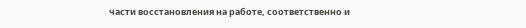части восстановления на работе, соответственно и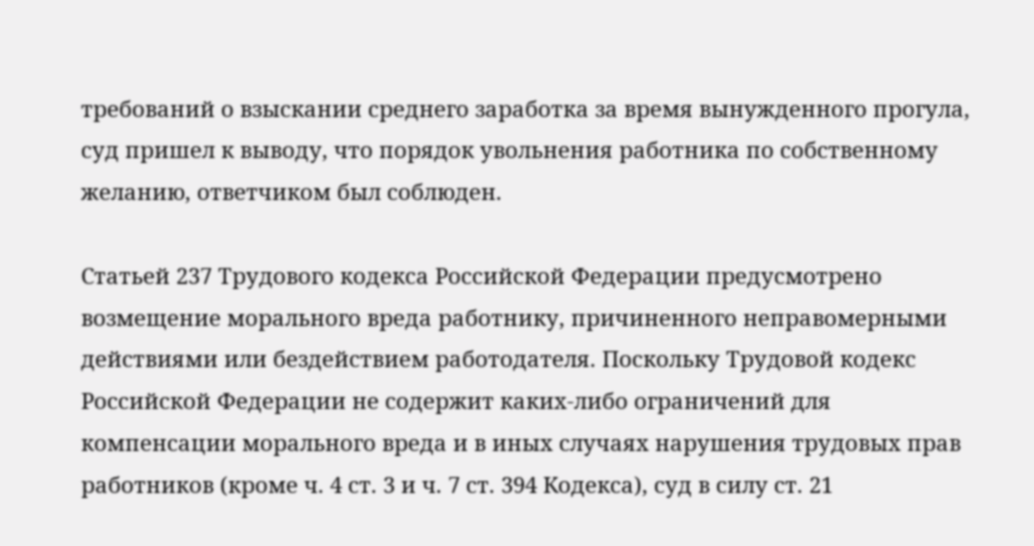требований о взыскании среднего заработка за время вынужденного прогула, суд пришел к выводу, что порядок увольнения работника по собственному желанию, ответчиком был соблюден.

Статьей 237 Трудового кодекса Российской Федерации предусмотрено возмещение морального вреда работнику, причиненного неправомерными действиями или бездействием работодателя. Поскольку Трудовой кодекс Российской Федерации не содержит каких-либо ограничений для компенсации морального вреда и в иных случаях нарушения трудовых прав работников (кроме ч. 4 ст. 3 и ч. 7 ст. 394 Кодекса), суд в силу ст. 21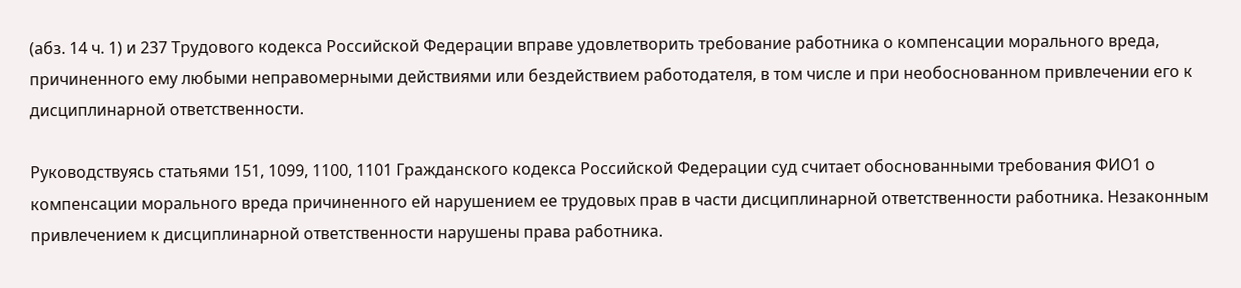(абз. 14 ч. 1) и 237 Трудового кодекса Российской Федерации вправе удовлетворить требование работника о компенсации морального вреда, причиненного ему любыми неправомерными действиями или бездействием работодателя, в том числе и при необоснованном привлечении его к дисциплинарной ответственности.

Руководствуясь статьями 151, 1099, 1100, 1101 Гражданского кодекса Российской Федерации суд считает обоснованными требования ФИО1 о компенсации морального вреда причиненного ей нарушением ее трудовых прав в части дисциплинарной ответственности работника. Незаконным привлечением к дисциплинарной ответственности нарушены права работника.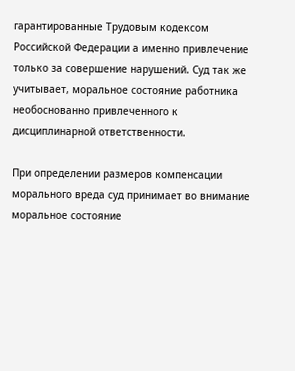гарантированные Трудовым кодексом Российской Федерации а именно привлечение только за совершение нарушений. Суд так же учитывает, моральное состояние работника необоснованно привлеченного к дисциплинарной ответственности.

При определении размеров компенсации морального вреда суд принимает во внимание моральное состояние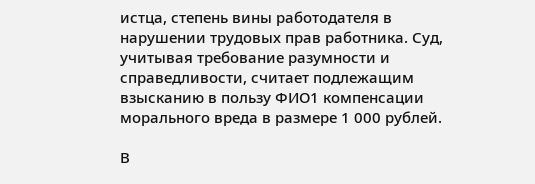истца, степень вины работодателя в нарушении трудовых прав работника. Суд, учитывая требование разумности и справедливости, считает подлежащим взысканию в пользу ФИО1 компенсации морального вреда в размере 1 000 рублей.

В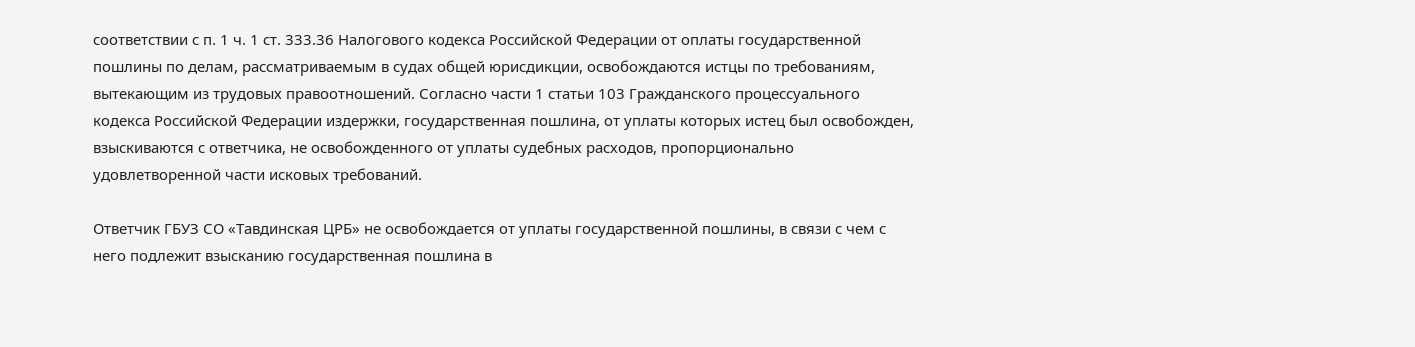соответствии с п. 1 ч. 1 ст. 333.36 Налогового кодекса Российской Федерации от оплаты государственной пошлины по делам, рассматриваемым в судах общей юрисдикции, освобождаются истцы по требованиям, вытекающим из трудовых правоотношений. Согласно части 1 статьи 103 Гражданского процессуального кодекса Российской Федерации издержки, государственная пошлина, от уплаты которых истец был освобожден, взыскиваются с ответчика, не освобожденного от уплаты судебных расходов, пропорционально удовлетворенной части исковых требований.

Ответчик ГБУЗ СО «Тавдинская ЦРБ» не освобождается от уплаты государственной пошлины, в связи с чем с него подлежит взысканию государственная пошлина в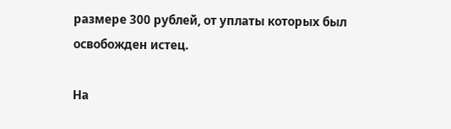размере 300 рублей, от уплаты которых был освобожден истец.

На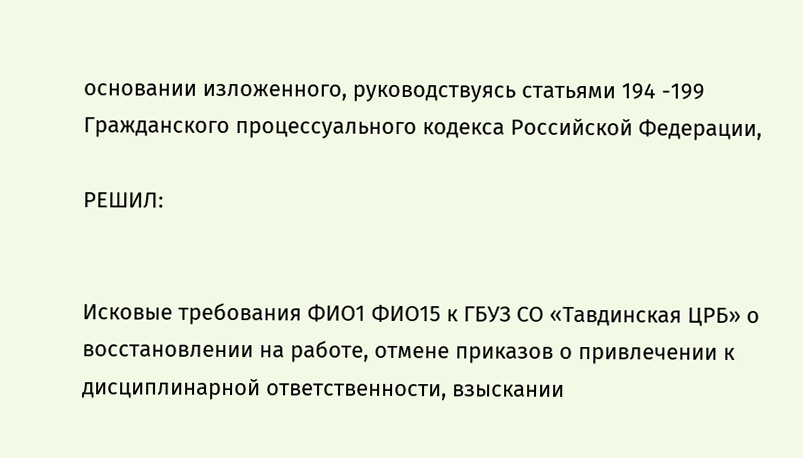основании изложенного, руководствуясь статьями 194 -199 Гражданского процессуального кодекса Российской Федерации,

РЕШИЛ:


Исковые требования ФИО1 ФИО15 к ГБУЗ СО «Тавдинская ЦРБ» о восстановлении на работе, отмене приказов о привлечении к дисциплинарной ответственности, взыскании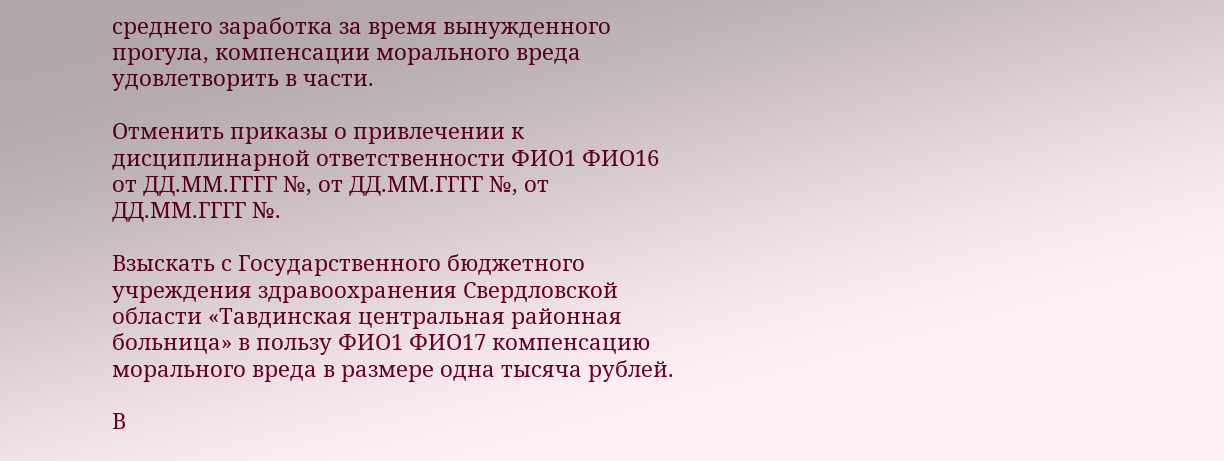среднего заработка за время вынужденного прогула, компенсации морального вреда удовлетворить в части.

Отменить приказы о привлечении к дисциплинарной ответственности ФИО1 ФИО16 от ДД.ММ.ГГГГ №, от ДД.ММ.ГГГГ №, от ДД.ММ.ГГГГ №.

Взыскать с Государственного бюджетного учреждения здравоохранения Свердловской области «Тавдинская центральная районная больница» в пользу ФИО1 ФИО17 компенсацию морального вреда в размере одна тысяча рублей.

В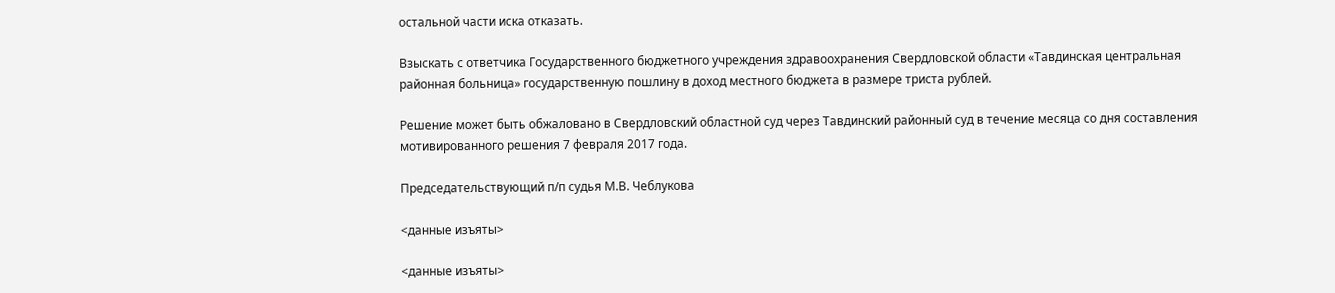остальной части иска отказать.

Взыскать с ответчика Государственного бюджетного учреждения здравоохранения Свердловской области «Тавдинская центральная районная больница» государственную пошлину в доход местного бюджета в размере триста рублей.

Решение может быть обжаловано в Свердловский областной суд через Тавдинский районный суд в течение месяца со дня составления мотивированного решения 7 февраля 2017 года.

Председательствующий п/п судья М.В. Чеблукова

<данные изъяты>

<данные изъяты>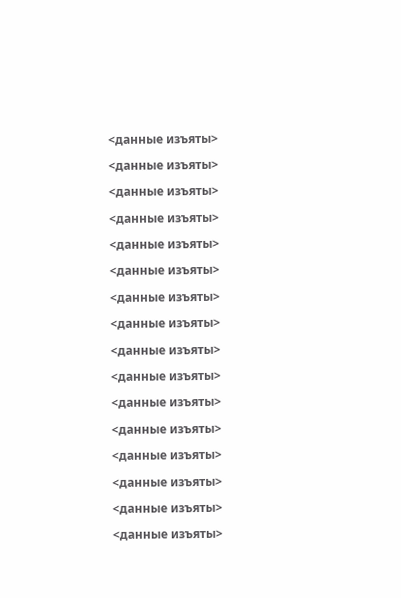<данные изъяты>

<данные изъяты>

<данные изъяты>

<данные изъяты>

<данные изъяты>

<данные изъяты>

<данные изъяты>

<данные изъяты>

<данные изъяты>

<данные изъяты>

<данные изъяты>

<данные изъяты>

<данные изъяты>

<данные изъяты>

<данные изъяты>

<данные изъяты>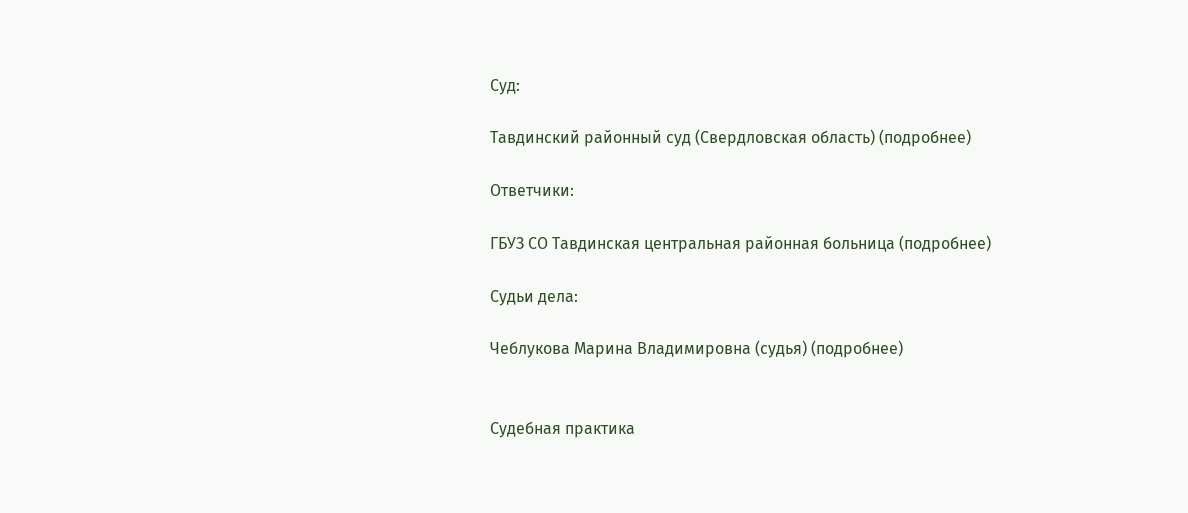Суд:

Тавдинский районный суд (Свердловская область) (подробнее)

Ответчики:

ГБУЗ СО Тавдинская центральная районная больница (подробнее)

Судьи дела:

Чеблукова Марина Владимировна (судья) (подробнее)


Судебная практика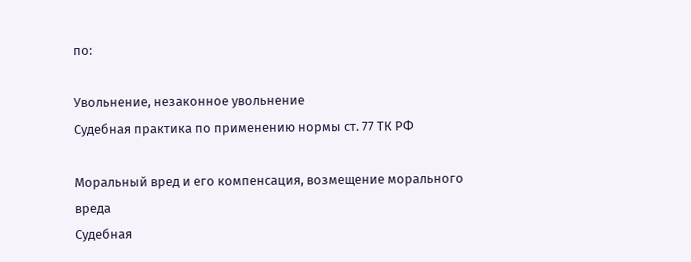по:

Увольнение, незаконное увольнение
Судебная практика по применению нормы ст. 77 ТК РФ

Моральный вред и его компенсация, возмещение морального вреда
Судебная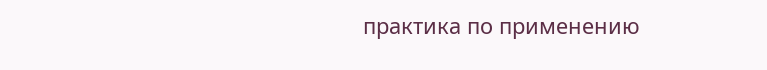практика по применению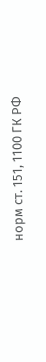норм ст. 151, 1100 ГК РФ